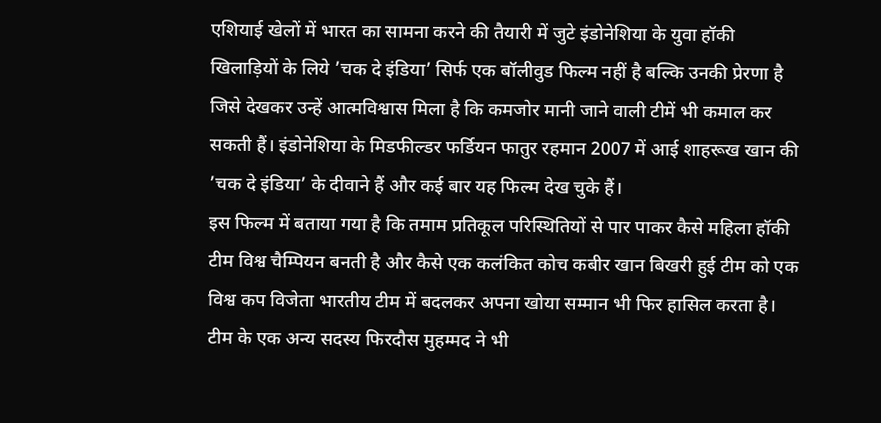एशियाई खेलों में भारत का सामना करने की तैयारी में जुटे इंडोनेशिया के युवा हॉकी खिलाड़ियों के लिये ’चक दे इंडिया’ सिर्फ एक बॉलीवुड फिल्म नहीं है बल्कि उनकी प्रेरणा है जिसे देखकर उन्हें आत्मविश्वास मिला है कि कमजोर मानी जाने वाली टीमें भी कमाल कर सकती हैं। इंडोनेशिया के मिडफील्डर फर्डियन फातुर रहमान 2007 में आई शाहरूख खान की ’चक दे इंडिया’ के दीवाने हैं और कई बार यह फिल्म देख चुके हैं।
इस फिल्म में बताया गया है कि तमाम प्रतिकूल परिस्थितियों से पार पाकर कैसे महिला हॉकी टीम विश्व चैम्पियन बनती है और कैसे एक कलंकित कोच कबीर खान बिखरी हुई टीम को एक विश्व कप विजेता भारतीय टीम में बदलकर अपना खोया सम्मान भी फिर हासिल करता है। टीम के एक अन्य सदस्य फिरदौस मुहम्मद ने भी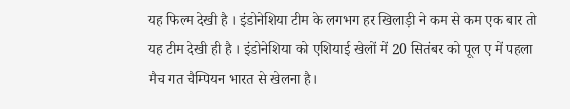यह फिल्म देखी है । इंडोनेशिया टीम के लगभग हर खिलाड़ी ने कम से कम एक बार तो यह टीम देखी ही है । इंडोनेशिया को एशियाई खेलों में 20 सितंबर को पूल ए में पहला मैच गत चैम्पियन भारत से खेलना है।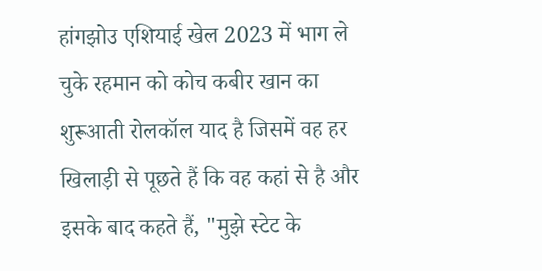हांगझोउ एशियाई खेल 2023 में भाग ले चुके रहमान को कोच कबीर खान का शुरूआती रोलकॉल याद है जिसमें वह हर खिलाड़ी से पूछते हैं कि वह कहां से है और इसके बाद कहते हैं, "मुझे स्टेट के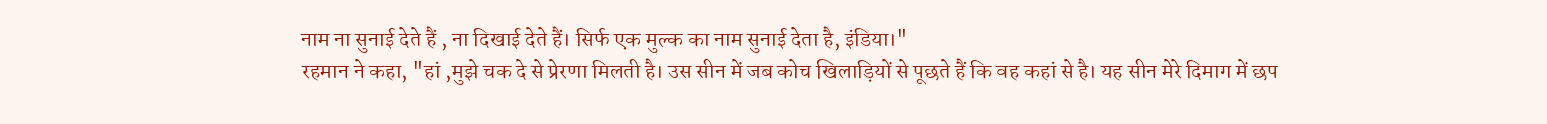नाम ना सुनाई देते हैं , ना दिखाई देते हैं। सिर्फ एक मुल्क का नाम सुनाई देता है, इंडिया।"
रहमान ने कहा, "हां ,मुझे चक दे से प्रेरणा मिलती है। उस सीन में जब कोच खिलाड़ियों से पूछते हैं कि वह कहां से है। यह सीन मेरे दिमाग में छप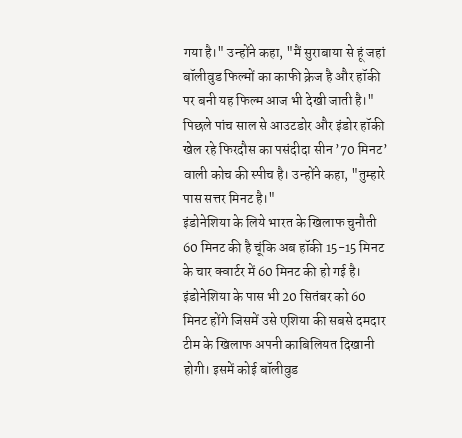गया है।" उन्होंने कहा, "मैं सुराबाया से हूं जहां बॉलीवुड फिल्मों का काफी क्रेज है और हॉकी पर बनी यह फिल्म आज भी देखी जाती है।" पिछले पांच साल से आउटडोर और इंडोर हॉकी खेल रहे फिरदौस का पसंदीदा सीन ’70 मिनट’ वाली कोच की स्पीच है। उन्होंने कहा, "तुम्हारे पास सत्तर मिनट है।"
इंडोनेशिया के लिये भारत के खिलाफ चुनौती 60 मिनट की है चूंकि अब हॉकी 15-15 मिनट के चार क्वार्टर में 60 मिनट की हो गई है। इंडोनेशिया के पास भी 20 सितंबर को 60 मिनट होंगे जिसमें उसे एशिया की सबसे दमदार टीम के खिलाफ अपनी काबिलियत दिखानी होगी। इसमें कोई बॉलीवुड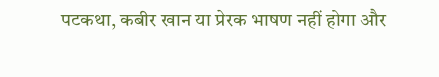पटकथा, कबीर खान या प्रेरक भाषण नहीं होगा और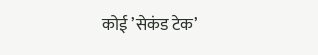कोई ’सेकंड टेक’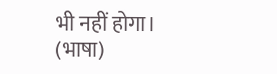भी नहीं होगा।
(भाषा)